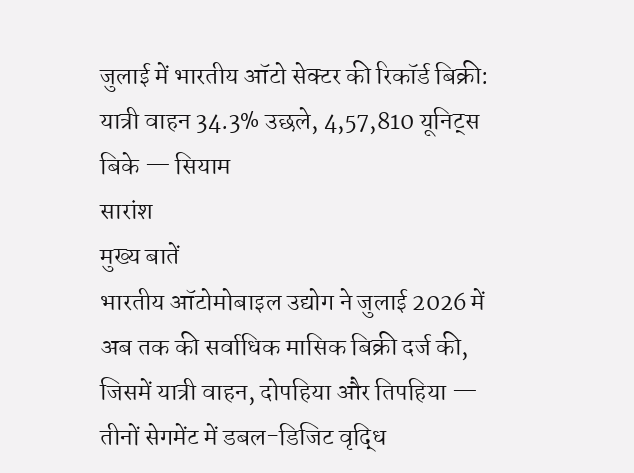जुलाई में भारतीय ऑटो सेक्टर की रिकॉर्ड बिक्री: यात्री वाहन 34.3% उछले, 4,57,810 यूनिट्स बिके — सियाम
सारांश
मुख्य बातें
भारतीय ऑटोमोबाइल उद्योग ने जुलाई 2026 में अब तक की सर्वाधिक मासिक बिक्री दर्ज की, जिसमें यात्री वाहन, दोपहिया और तिपहिया — तीनों सेगमेंट में डबल-डिजिट वृद्धि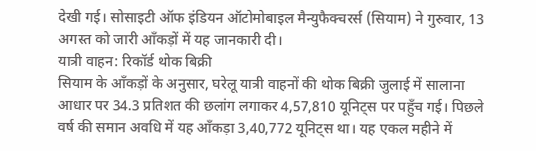देखी गई। सोसाइटी ऑफ इंडियन ऑटोमोबाइल मैन्युफैक्चरर्स (सियाम) ने गुरुवार, 13 अगस्त को जारी आँकड़ों में यह जानकारी दी।
यात्री वाहन: रिकॉर्ड थोक बिक्री
सियाम के आँकड़ों के अनुसार, घरेलू यात्री वाहनों की थोक बिक्री जुलाई में सालाना आधार पर 34.3 प्रतिशत की छलांग लगाकर 4,57,810 यूनिट्स पर पहुँच गई। पिछले वर्ष की समान अवधि में यह आँकड़ा 3,40,772 यूनिट्स था। यह एकल महीने में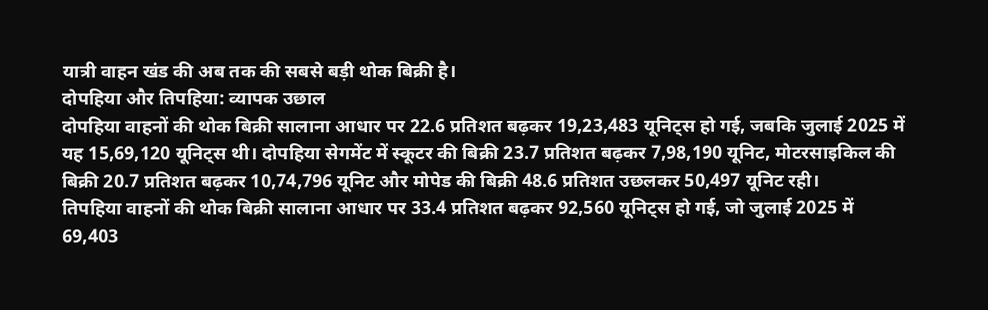यात्री वाहन खंड की अब तक की सबसे बड़ी थोक बिक्री है।
दोपहिया और तिपहिया: व्यापक उछाल
दोपहिया वाहनों की थोक बिक्री सालाना आधार पर 22.6 प्रतिशत बढ़कर 19,23,483 यूनिट्स हो गई, जबकि जुलाई 2025 में यह 15,69,120 यूनिट्स थी। दोपहिया सेगमेंट में स्कूटर की बिक्री 23.7 प्रतिशत बढ़कर 7,98,190 यूनिट, मोटरसाइकिल की बिक्री 20.7 प्रतिशत बढ़कर 10,74,796 यूनिट और मोपेड की बिक्री 48.6 प्रतिशत उछलकर 50,497 यूनिट रही।
तिपहिया वाहनों की थोक बिक्री सालाना आधार पर 33.4 प्रतिशत बढ़कर 92,560 यूनिट्स हो गई, जो जुलाई 2025 में 69,403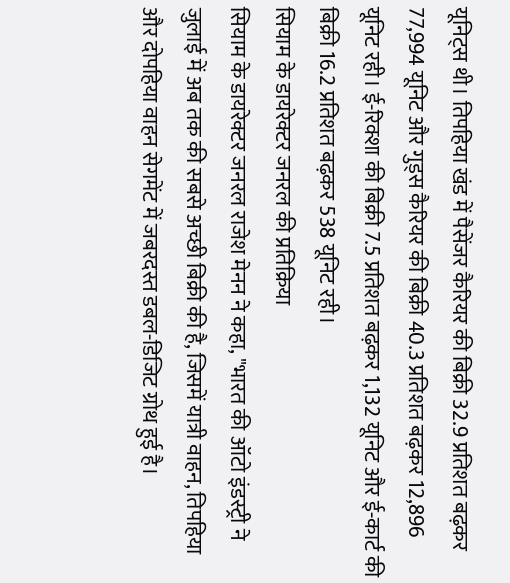यूनिट्स थी। तिपहिया खंड में पैसेंजर कैरियर की बिक्री 32.9 प्रतिशत बढ़कर 77,994 यूनिट और गुड्स कैरियर की बिक्री 40.3 प्रतिशत बढ़कर 12,896 यूनिट रही। ई-रिक्शा की बिक्री 7.5 प्रतिशत बढ़कर 1,132 यूनिट और ई-कार्ट की बिक्री 16.2 प्रतिशत बढ़कर 538 यूनिट रही।
सियाम के डायरेक्टर जनरल की प्रतिक्रिया
सियाम के डायरेक्टर जनरल राजेश मेनन ने कहा, "भारत की ऑटो इंडस्ट्री ने जुलाई में अब तक की सबसे अच्छी बिक्री की है, जिसमें यात्री वाहन, तिपहिया और दोपहिया वाहन सेगमेंट में जबरदस्त डबल-डिजिट ग्रोथ हुई है।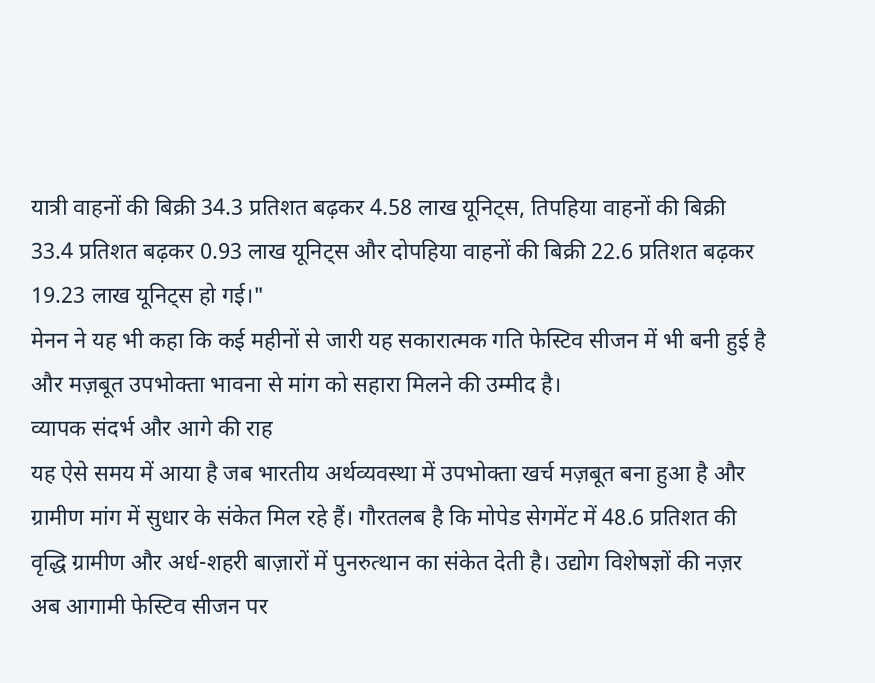यात्री वाहनों की बिक्री 34.3 प्रतिशत बढ़कर 4.58 लाख यूनिट्स, तिपहिया वाहनों की बिक्री 33.4 प्रतिशत बढ़कर 0.93 लाख यूनिट्स और दोपहिया वाहनों की बिक्री 22.6 प्रतिशत बढ़कर 19.23 लाख यूनिट्स हो गई।"
मेनन ने यह भी कहा कि कई महीनों से जारी यह सकारात्मक गति फेस्टिव सीजन में भी बनी हुई है और मज़बूत उपभोक्ता भावना से मांग को सहारा मिलने की उम्मीद है।
व्यापक संदर्भ और आगे की राह
यह ऐसे समय में आया है जब भारतीय अर्थव्यवस्था में उपभोक्ता खर्च मज़बूत बना हुआ है और ग्रामीण मांग में सुधार के संकेत मिल रहे हैं। गौरतलब है कि मोपेड सेगमेंट में 48.6 प्रतिशत की वृद्धि ग्रामीण और अर्ध-शहरी बाज़ारों में पुनरुत्थान का संकेत देती है। उद्योग विशेषज्ञों की नज़र अब आगामी फेस्टिव सीजन पर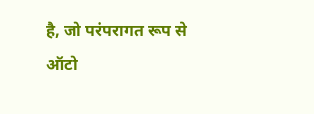है, जो परंपरागत रूप से ऑटो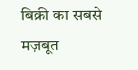बिक्री का सबसे मज़बूत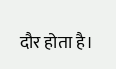दौर होता है।